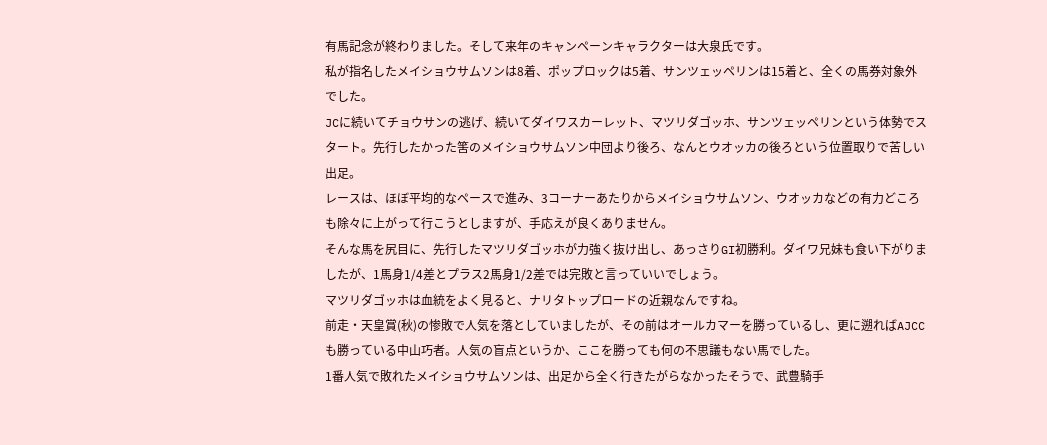有馬記念が終わりました。そして来年のキャンペーンキャラクターは大泉氏です。
私が指名したメイショウサムソンは8着、ポップロックは5着、サンツェッペリンは15着と、全くの馬券対象外でした。
JCに続いてチョウサンの逃げ、続いてダイワスカーレット、マツリダゴッホ、サンツェッペリンという体勢でスタート。先行したかった筈のメイショウサムソン中団より後ろ、なんとウオッカの後ろという位置取りで苦しい出足。
レースは、ほぼ平均的なペースで進み、3コーナーあたりからメイショウサムソン、ウオッカなどの有力どころも除々に上がって行こうとしますが、手応えが良くありません。
そんな馬を尻目に、先行したマツリダゴッホが力強く抜け出し、あっさりGI初勝利。ダイワ兄妹も食い下がりましたが、1馬身1/4差とプラス2馬身1/2差では完敗と言っていいでしょう。
マツリダゴッホは血統をよく見ると、ナリタトップロードの近親なんですね。
前走・天皇賞(秋)の惨敗で人気を落としていましたが、その前はオールカマーを勝っているし、更に遡ればAJCCも勝っている中山巧者。人気の盲点というか、ここを勝っても何の不思議もない馬でした。
1番人気で敗れたメイショウサムソンは、出足から全く行きたがらなかったそうで、武豊騎手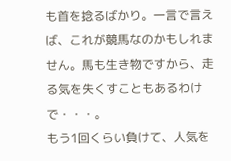も首を捻るばかり。一言で言えば、これが競馬なのかもしれません。馬も生き物ですから、走る気を失くすこともあるわけで・・・。
もう1回くらい負けて、人気を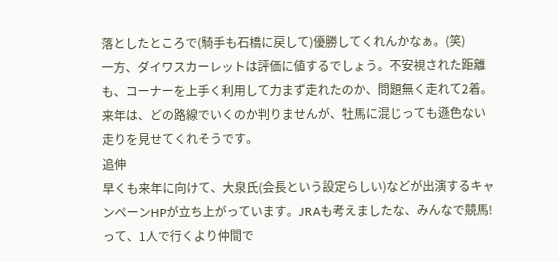落としたところで(騎手も石橋に戻して)優勝してくれんかなぁ。(笑)
一方、ダイワスカーレットは評価に値するでしょう。不安視された距離も、コーナーを上手く利用して力まず走れたのか、問題無く走れて2着。来年は、どの路線でいくのか判りませんが、牡馬に混じっても遜色ない走りを見せてくれそうです。
追伸
早くも来年に向けて、大泉氏(会長という設定らしい)などが出演するキャンペーンHPが立ち上がっています。JRAも考えましたな、みんなで競馬!って、1人で行くより仲間で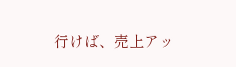行けば、売上アッ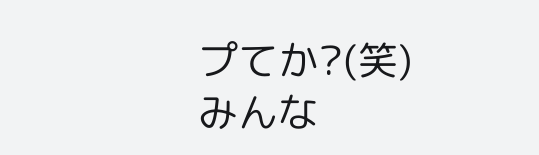プてか?(笑)
みんな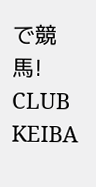で競馬! CLUB KEIBA